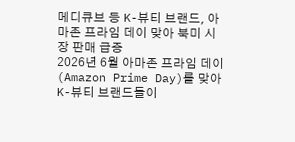메디큐브 등 K-뷰티 브랜드, 아마존 프라임 데이 맞아 북미 시장 판매 급증
2026년 6월 아마존 프라임 데이(Amazon Prime Day)를 맞아 K-뷰티 브랜드들이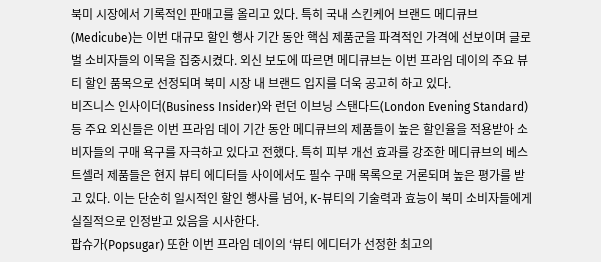북미 시장에서 기록적인 판매고를 올리고 있다. 특히 국내 스킨케어 브랜드 메디큐브(Medicube)는 이번 대규모 할인 행사 기간 동안 핵심 제품군을 파격적인 가격에 선보이며 글로벌 소비자들의 이목을 집중시켰다. 외신 보도에 따르면 메디큐브는 이번 프라임 데이의 주요 뷰티 할인 품목으로 선정되며 북미 시장 내 브랜드 입지를 더욱 공고히 하고 있다.
비즈니스 인사이더(Business Insider)와 런던 이브닝 스탠다드(London Evening Standard) 등 주요 외신들은 이번 프라임 데이 기간 동안 메디큐브의 제품들이 높은 할인율을 적용받아 소비자들의 구매 욕구를 자극하고 있다고 전했다. 특히 피부 개선 효과를 강조한 메디큐브의 베스트셀러 제품들은 현지 뷰티 에디터들 사이에서도 필수 구매 목록으로 거론되며 높은 평가를 받고 있다. 이는 단순히 일시적인 할인 행사를 넘어, K-뷰티의 기술력과 효능이 북미 소비자들에게 실질적으로 인정받고 있음을 시사한다.
팝슈가(Popsugar) 또한 이번 프라임 데이의 ‘뷰티 에디터가 선정한 최고의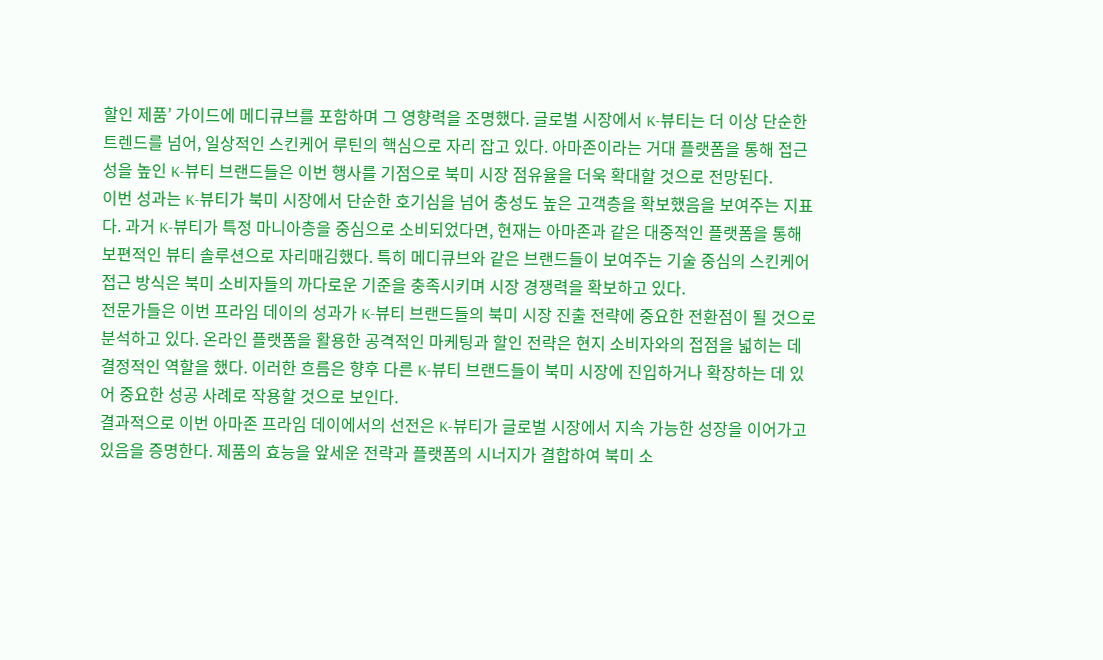할인 제품’ 가이드에 메디큐브를 포함하며 그 영향력을 조명했다. 글로벌 시장에서 K-뷰티는 더 이상 단순한 트렌드를 넘어, 일상적인 스킨케어 루틴의 핵심으로 자리 잡고 있다. 아마존이라는 거대 플랫폼을 통해 접근성을 높인 K-뷰티 브랜드들은 이번 행사를 기점으로 북미 시장 점유율을 더욱 확대할 것으로 전망된다.
이번 성과는 K-뷰티가 북미 시장에서 단순한 호기심을 넘어 충성도 높은 고객층을 확보했음을 보여주는 지표다. 과거 K-뷰티가 특정 마니아층을 중심으로 소비되었다면, 현재는 아마존과 같은 대중적인 플랫폼을 통해 보편적인 뷰티 솔루션으로 자리매김했다. 특히 메디큐브와 같은 브랜드들이 보여주는 기술 중심의 스킨케어 접근 방식은 북미 소비자들의 까다로운 기준을 충족시키며 시장 경쟁력을 확보하고 있다.
전문가들은 이번 프라임 데이의 성과가 K-뷰티 브랜드들의 북미 시장 진출 전략에 중요한 전환점이 될 것으로 분석하고 있다. 온라인 플랫폼을 활용한 공격적인 마케팅과 할인 전략은 현지 소비자와의 접점을 넓히는 데 결정적인 역할을 했다. 이러한 흐름은 향후 다른 K-뷰티 브랜드들이 북미 시장에 진입하거나 확장하는 데 있어 중요한 성공 사례로 작용할 것으로 보인다.
결과적으로 이번 아마존 프라임 데이에서의 선전은 K-뷰티가 글로벌 시장에서 지속 가능한 성장을 이어가고 있음을 증명한다. 제품의 효능을 앞세운 전략과 플랫폼의 시너지가 결합하여 북미 소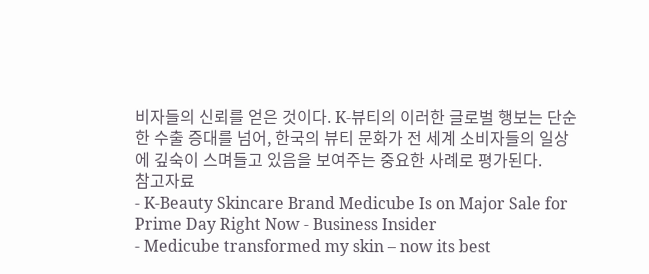비자들의 신뢰를 얻은 것이다. K-뷰티의 이러한 글로벌 행보는 단순한 수출 증대를 넘어, 한국의 뷰티 문화가 전 세계 소비자들의 일상에 깊숙이 스며들고 있음을 보여주는 중요한 사례로 평가된다.
참고자료
- K-Beauty Skincare Brand Medicube Is on Major Sale for Prime Day Right Now - Business Insider
- Medicube transformed my skin – now its best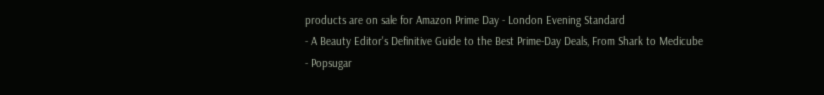products are on sale for Amazon Prime Day - London Evening Standard
- A Beauty Editor's Definitive Guide to the Best Prime-Day Deals, From Shark to Medicube - Popsugar